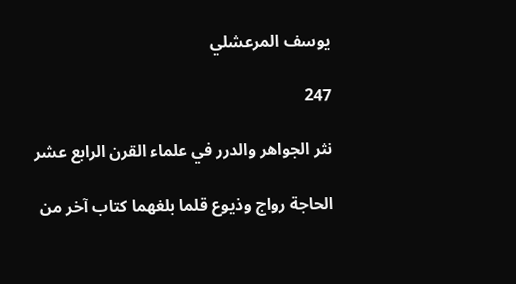يوسف المرعشلي

247

نثر الجواهر والدرر في علماء القرن الرابع عشر

الحاجة رواج وذيوع قلما بلغهما كتاب آخر من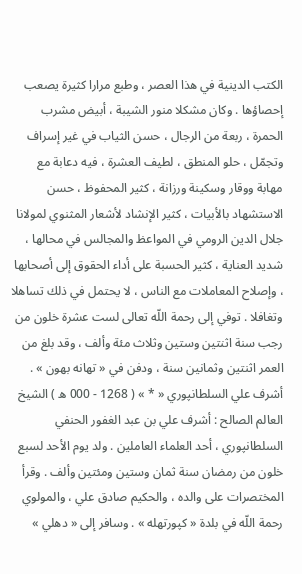الكتب الدينية في هذا العصر ، وطبع مرارا كثيرة يصعب إحصاؤها . وكان مشكلا منور الشيبة ، أبيض مشرب الحمرة ، ربعة من الرجال ، حسن الثياب في غير إسراف وتجمّل ، حلو المنطق ، لطيف العشرة ، فيه دعابة مع مهابة ووقار وسكينة ورزانة ، كثير المحفوظ ، حسن الاستشهاد بالأبيات ، كثير الإنشاد لأشعار المثنوي لمولانا جلال الدين الرومي في المواعظ والمجالس في محالها ، شديد العناية ، كثير الحسبة على أداء الحقوق إلى أصحابها ، وإصلاح المعاملات مع الناس ، لا يحتمل في ذلك تساهلا وتغافلا . توفي إلى رحمة اللّه تعالى لست عشرة خلون من رجب سنة اثنتين وستين وثلاث مئة وألف ، وقد بلغ من العمر اثنتين وثمانين سنة ، ودفن في « تهانه بهون » . أشرف علي السلطانپوري « * » ( 1268 - 000 ه ) الشيخ العالم الصالح : أشرف علي بن عبد الغفور الحنفي السلطانپوري ، أحد العلماء العاملين . ولد يوم الأحد لسبع خلون من رمضان سنة ثمان وستين ومئتين وألف . وقرأ المختصرات على والده ، والحكيم صادق علي ، والمولوي رحمة اللّه في بلدة « كپورتهله » . وسافر إلى « دهلي »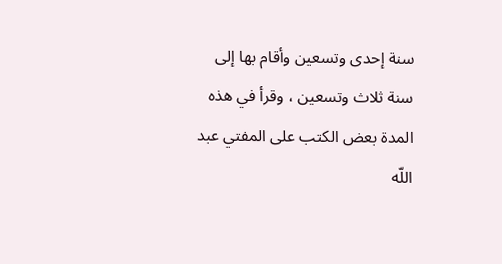سنة إحدى وتسعين وأقام بها إلى سنة ثلاث وتسعين ، وقرأ في هذه المدة بعض الكتب على المفتي عبد اللّه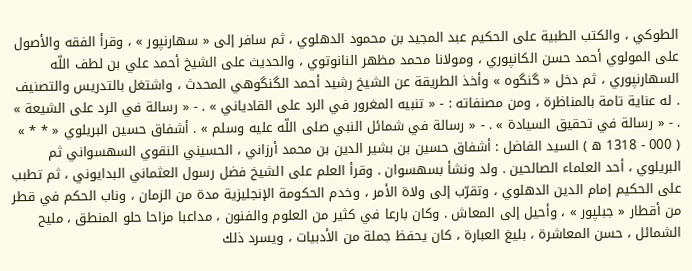الطوكي ، والكتب الطبية على الحكيم عبد المجيد بن محمود الدهلوي ، ثم سافر إلى « سهارنپور » ، وقرأ الفقه والأصول على المولوي أحمد حسن الكانپوري ، ومولانا محمد مظهر النانوتوي ، والحديث على الشيخ أحمد علي بن لطف اللّه السهارنپوري ، ثم دخل « گنگوه » وأخذ الطريقة عن الشيخ رشيد أحمد الگنگوهي المحدث ، واشتغل بالتدريس والتصنيف . له عناية تامة بالمناظرة ، ومن مصنفاته : - « تنبيه المغرور في الرد على القادياني » . - « رسالة في الرد على الشيعة » . - « رسالة في تحقيق السيادة » . - « رسالة في شمائل النبي صلى اللّه عليه وسلم » . أشفاق حسين البريلوي « * * » ( 000 - 1318 ه ) السيد الفاضل : أشفاق حسين بن بشير الدين بن محمد أرزاني ، الحسيني النقوي السهسواني ثم البريلوي ، أحد العلماء الصالحين . ولد ونشأ بسهسوان . وقرأ العلم على الشيخ فضل رسول العثماني البدايوني ، ثم تطبب على الحكيم إمام الدين الدهلوي ، وتقرّب إلى ولاة الأمر ، وخدم الحكومة الإنجليزية مدة من الزمان ، وناب الحكم في قطر من أقطار « جبلپور » ، وأحيل إلى المعاش . وكان بارعا في كثير من العلوم والفنون ، مداعبا مزاحا حلو المنطق ، مليح الشمائل ، حسن المعاشرة ، بليغ العبارة ، كان يحفظ جملة من الأدبيات ، ويسرد ذلك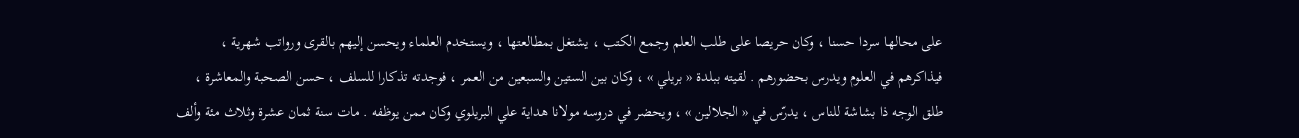على محالها سردا حسنا ، وكان حريصا على طلب العلم وجمع الكتب ، يشتغل بمطالعتها ، ويستخدم العلماء ويحسن إليهم بالقرى ورواتب شهرية ، فيذاكرهم في العلوم ويدرس بحضورهم . لقيته ببلدة « بريلي » ، وكان بين الستين والسبعين من العمر ، فوجدته تذكارا للسلف ، حسن الصحبة والمعاشرة ، طلق الوجه ذا بشاشة للناس ، يدرّس في « الجلالين » ، ويحضر في دروسه مولانا هداية علي البريلوي وكان ممن يوظفه . مات سنة ثمان عشرة وثلاث مئة وألف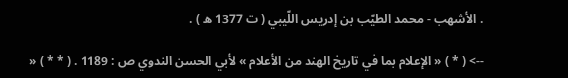. الأشهب - محمد الطيّب بن إدريس اللّيبي ( ت 1377 ه ) .

--> ( * ) « الإعلام بما في تاريخ الهند من الأعلام » لأبي الحسن الندوي ص : 1189 . ( * * ) «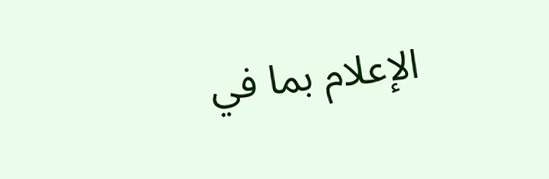الإعلام بما في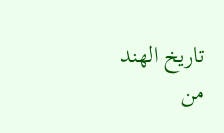تاريخ الهند من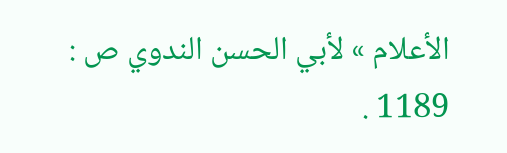الأعلام » لأبي الحسن الندوي ص : 1189 .